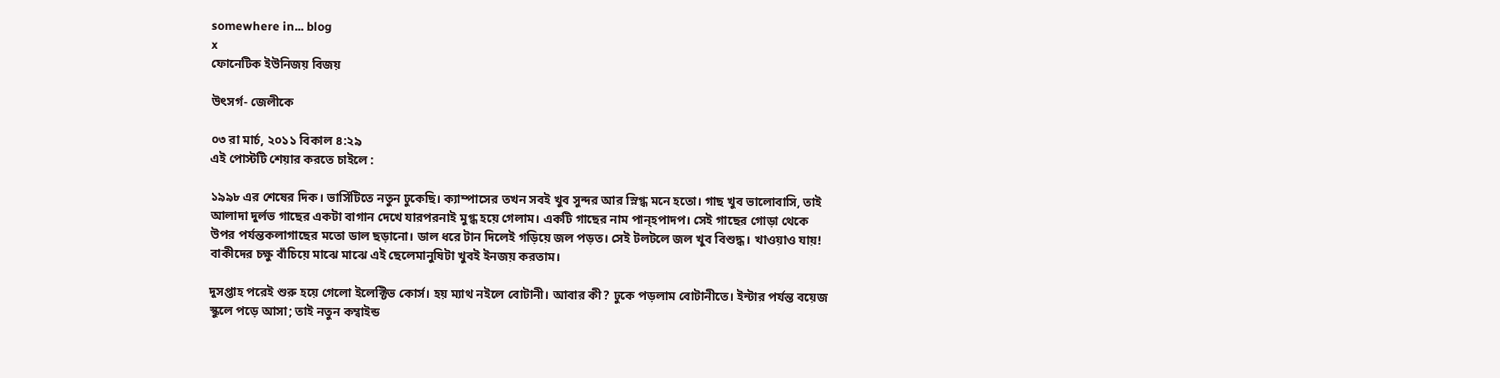somewhere in... blog
x
ফোনেটিক ইউনিজয় বিজয়

উৎসর্গ- জেলীকে

০৩ রা মার্চ, ২০১১ বিকাল ৪:২৯
এই পোস্টটি শেয়ার করতে চাইলে :

১৯৯৮ এর শেষের দিক। ভার্সিটিতে নতুন ঢুকেছি। ক্যাম্পাসের তখন সবই খুব সুন্দর আর স্নিগ্ধ মনে হতো। গাছ খুব ভালোবাসি, তাই আলাদা দুর্লভ গাছের একটা বাগান দেখে যারপরনাই মুগ্ধ হয়ে গেলাম। একটি গাছের নাম পান্হপাদপ। সেই গাছের গোড়া থেকে উপর পর্যন্তকলাগাছের মতো ডাল ছড়ানো। ডাল ধরে টান দিলেই গড়িয়ে জল পড়ত। সেই টলটলে জল খুব বিশুদ্ধ। খাওয়াও যায়! বাকীদের চক্ষু বাঁচিয়ে মাঝে মাঝে এই ছেলেমানুষিটা খুবই ইনজয় করতাম।

দুসপ্তাহ পরেই শুরু হয়ে গেলো ইলেক্টিভ কোর্স। হয় ম্যাথ নইলে বোটানী। আবার কী? ঢুকে পড়লাম বোটানীতে। ইন্টার পর্যন্ত বয়েজ স্কুলে পড়ে আসা; তাই নতুন কম্বাইন্ড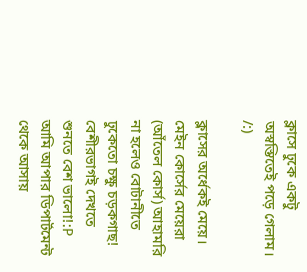ক্লাসে ঢুকে একটু অস্বস্তিতেই পড়ে গেলাম। /:)

ক্লাসের অর্ধেকই মেয়ে। মেইন কোর্সের মেয়েরা (আঁতেল কোর্স) আহামরি না হলেও বোটানীতে ঢুকেতো চক্ষু চড়কগাছ! বেশীরভাগই দেখতে শুনতে বেশ ভালো!:P আমি আপার ডিপার্টমেন্ট থেকে আসায়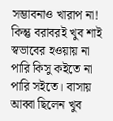সম্ভাবনাও খারাপ না! কিন্তু বরাবরই খুব শাই স্বভাবের হওয়ায় না পারি কিসু কইতে না পারি সইতে। বাসায় আব্বা ছিলেন খুব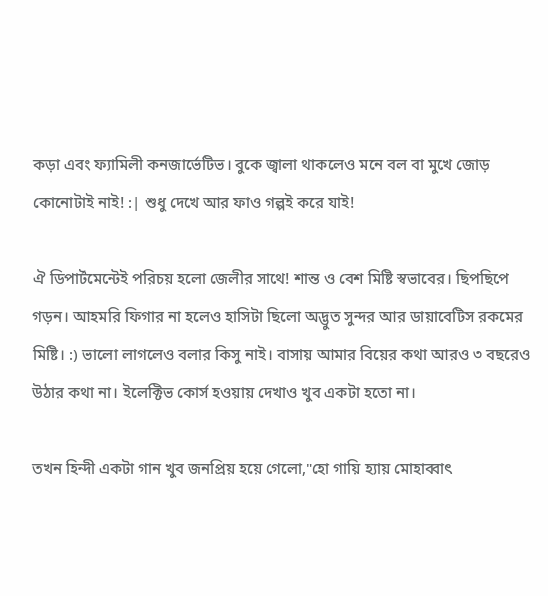কড়া এবং ফ্যামিলী কনজার্ভেটিভ। বুকে জ্বালা থাকলেও মনে বল বা মুখে জোড় কোনোটাই নাই! :| শুধু দেখে আর ফাও গল্পই করে যাই!

ঐ ডিপার্টমেন্টেই পরিচয় হলো জেলীর সাথে! শান্ত ও বেশ মিষ্টি স্বভাবের। ছিপছিপে গড়ন। আহমরি ফিগার না হলেও হাসিটা ছিলো অদ্ভুত সুন্দর আর ডায়াবেটিস রকমের মিষ্টি। :) ভালো লাগলেও বলার কিসু নাই। বাসায় আমার বিয়ের কথা আরও ৩ বছরেও উঠার কথা না। ইলেক্টিভ কোর্স হওয়ায় দেখাও খুব একটা হতো না।

তখন হিন্দী একটা গান খুব জনপ্রিয় হয়ে গেলো,"হো গায়ি হ্যায় মোহাব্বাৎ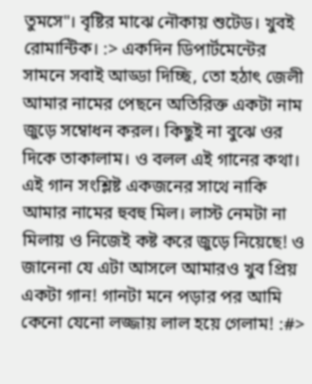তুমসে"। বৃষ্টির মাঝে নৌকায় শুটেড। খুবই রোমান্টিক। :> একদিন ডিপার্টমেন্টের সামনে সবাই আড্ডা দিচ্ছি, তো হঠাৎ জেলী আমার নামের পেছনে অতিরিক্ত একটা নাম জুড়ে সম্বোধন করল। কিছুই না বুঝে ওর দিকে তাকালাম। ও বলল এই গানের কথা। এই গান সংশ্লিষ্ট একজনের সাথে নাকি আমার নামের হুবহু মিল। লাস্ট নেমটা না মিলায় ও নিজেই কষ্ট করে জুড়ে নিয়েছে! ও জানেনা যে এটা আসলে আমারও খুব প্রিয় একটা গান! গানটা মনে পড়ার পর আমি কেনো যেনো লজ্জায় লাল হয়ে গেলাম! :#>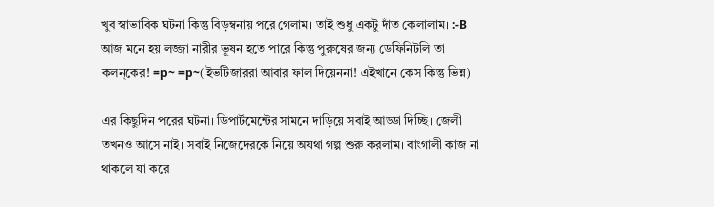খুব স্বাভাবিক ঘটনা কিন্তু বিড়ম্বনায় পরে গেলাম। তাই শুধু একটু দাঁত কেলালাম। :-B আজ মনে হয় লজ্জা নারীর ভূষন হতে পারে কিন্তু পুরুষের জন্য ডেফিনিটলি তা কলন্কের! =p~ =p~(ইভটিজাররা আবার ফাল দিয়েননা! এইখানে কেস কিন্তু ভিন্ন)

এর কিছুদিন পরের ঘটনা। ডিপার্টমেন্টের সামনে দাড়িয়ে সবাই আড্ডা দিচ্ছি। জেলী তখনও আসে নাই। সবাই নিজেদেরকে নিয়ে অযথা গল্প শুরু করলাম। বাংগালী কাজ না থাকলে যা করে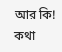আর কি! কথা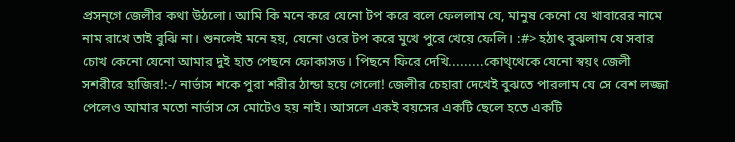প্রসন্গে জেলীর কথা উঠলো। আমি কি মনে করে যেনো টপ করে বলে ফেললাম যে, মানুষ কেনো যে খাবারের নামে নাম রাখে তাই বুঝি না। শুনলেই মনে হয়, যেনো ওরে টপ করে মুখে পুরে খেয়ে ফেলি। :#> হঠাৎ বুঝলাম যে সবার চোখ কেনো যেনো আমার দুই হাত পেছনে ফোকাসড। পিছনে ফিরে দেখি.........কোথ্থেকে যেনো স্বয়ং জেলী সশরীরে হাজির!:-/ নার্ভাস শকে পুরা শরীর ঠান্ডা হয়ে গেলো! জেলীর চেহারা দেখেই বুঝতে পারলাম যে সে বেশ লজ্জা পেলেও আমার মতো নার্ভাস সে মোটেও হয় নাই। আসলে একই বয়সের একটি ছেলে হতে একটি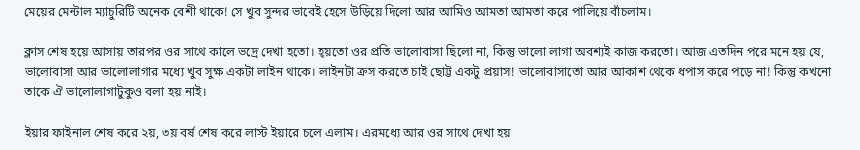মেয়ের মেন্টাল ম্যাচুরিটি অনেক বেশী থাকে! সে খুব সুন্দর ভাবেই হেসে উড়িয়ে দিলো আর আমিও আমতা আমতা করে পালিয়ে বাঁচলাম।

ক্লাস শেষ হয়ে আসায় তারপর ওর সাথে কালে ভদ্রে দেখা হতো। হ্য়তো ওর প্রতি ভালোবাসা ছিলো না, কিন্তু ভালো লাগা অবশ্যই কাজ করতো। আজ এতদিন পরে মনে হয় যে, ভালোবাসা আর ভালোলাগার মধ্যে খুব সুক্ষ একটা লাইন থাকে। লাইনটা ক্রস করতে চাই ছোট্ট একটু প্রয়াস! ভালোবাসাতো আর আকাশ থেকে ধপাস করে পড়ে না! কিন্তু কখনো তাকে ঐ ভালোলাগাটুকুও বলা হয় নাই।

ইয়ার ফাইনাল শেষ করে ২য়, ৩য় বর্ষ শেষ করে লাস্ট ইয়ারে চলে এলাম। এরমধ্যে আর ওর সাথে দেখা হয়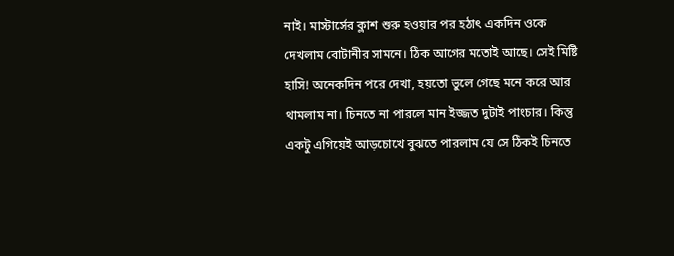নাই। মাস্টার্সের ক্লাশ শুরু হওয়ার পর হঠাৎ একদিন ওকে দেখলাম বোটানীর সামনে। ঠিক আগের মতোই আছে। সেই মিষ্টি হাসি! অনেকদিন পরে দেখা, হয়তো ভুলে গেছে মনে করে আর থামলাম না। চিনতে না পারলে মান ইজ্জত দুটাই পাংচার। কিন্তু একটু এগিয়েই আড়চোখে বুঝতে পারলাম যে সে ঠিকই চিনতে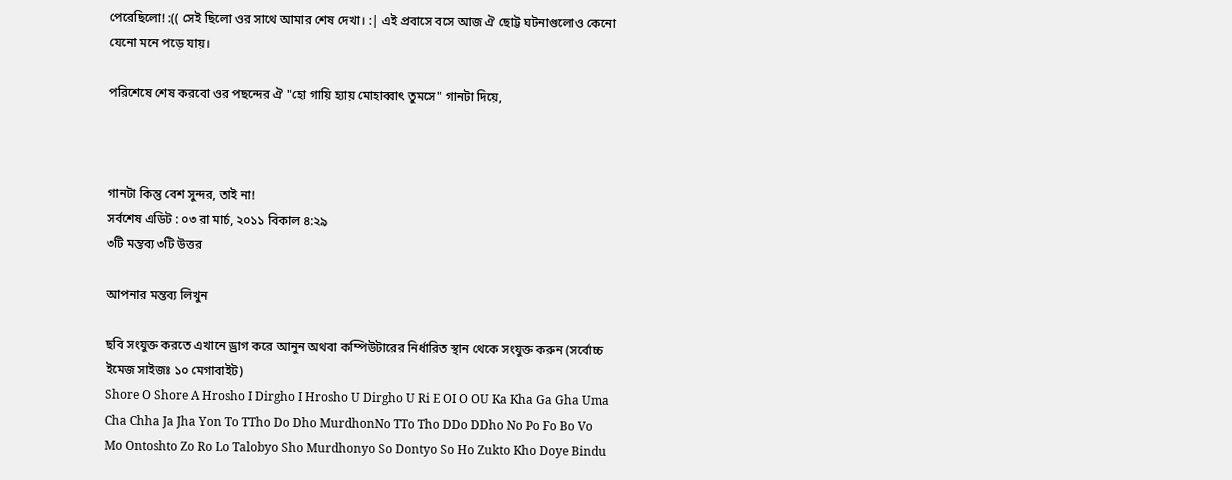পেরেছিলো! :(( সেই ছিলো ওর সাথে আমার শেষ দেখা। :| এই প্রবাসে বসে আজ ঐ ছোট্ট ঘটনাগুলোও কেনো যেনো মনে পড়ে যায়।

পরিশেষে শেষ করবো ওর পছন্দের ঐ "হো গায়ি হ্যায় মোহাব্বাৎ তুমসে" গানটা দিয়ে,



গানটা কিন্তু বেশ সুন্দর, তাই না!
সর্বশেষ এডিট : ০৩ রা মার্চ, ২০১১ বিকাল ৪:২৯
৩টি মন্তব্য ৩টি উত্তর

আপনার মন্তব্য লিখুন

ছবি সংযুক্ত করতে এখানে ড্রাগ করে আনুন অথবা কম্পিউটারের নির্ধারিত স্থান থেকে সংযুক্ত করুন (সর্বোচ্চ ইমেজ সাইজঃ ১০ মেগাবাইট)
Shore O Shore A Hrosho I Dirgho I Hrosho U Dirgho U Ri E OI O OU Ka Kha Ga Gha Uma Cha Chha Ja Jha Yon To TTho Do Dho MurdhonNo TTo Tho DDo DDho No Po Fo Bo Vo Mo Ontoshto Zo Ro Lo Talobyo Sho Murdhonyo So Dontyo So Ho Zukto Kho Doye Bindu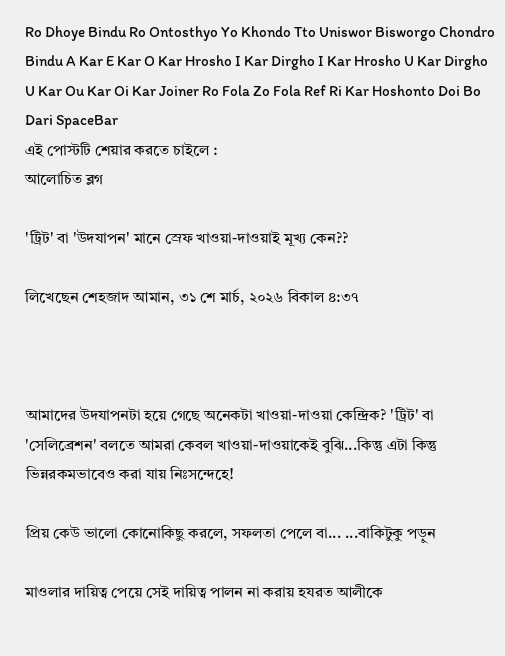Ro Dhoye Bindu Ro Ontosthyo Yo Khondo Tto Uniswor Bisworgo Chondro Bindu A Kar E Kar O Kar Hrosho I Kar Dirgho I Kar Hrosho U Kar Dirgho U Kar Ou Kar Oi Kar Joiner Ro Fola Zo Fola Ref Ri Kar Hoshonto Doi Bo Dari SpaceBar
এই পোস্টটি শেয়ার করতে চাইলে :
আলোচিত ব্লগ

'ট্রিট' বা 'উদযাপন' মানে স্রেফ খাওয়া-দাওয়াই মূখ্য কেন??

লিখেছেন শেহজাদ আমান, ৩১ শে মার্চ, ২০২৬ বিকাল ৪:৩৭



আমাদের উদযাপনটা হয়ে গেছে অনেকটা খাওয়া-দাওয়া কেন্দ্রিক? 'ট্রিট' বা 'সেলিব্রেশন' বলতে আমরা কেবল খাওয়া-দাওয়াকেই বুঝি...কিন্তু এটা কিন্তু ভিন্নরকমভাবেও করা যায় নিঃসন্দেহে!

প্রিয় কেউ ভালো কোনোকিছু করলে, সফলতা পেলে বা... ...বাকিটুকু পড়ুন

মাওলার দায়িত্ব পেয়ে সেই দায়িত্ব পালন না করায় হযরত আলীকে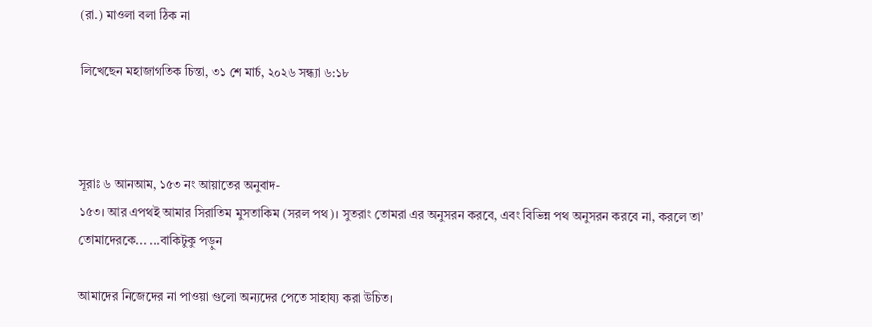(রা.) মাওলা বলা ঠিক না

লিখেছেন মহাজাগতিক চিন্তা, ৩১ শে মার্চ, ২০২৬ সন্ধ্যা ৬:১৮



সূরাঃ ৬ আনআম, ১৫৩ নং আয়াতের অনুবাদ-
১৫৩। আর এপথই আমার সিরাতিম মুসতাকিম (সরল পথ)। সুতরাং তোমরা এর অনুসরন করবে, এবং বিভিন্ন পথ অনুসরন করবে না, করলে তা’ তোমাদেরকে... ...বাকিটুকু পড়ুন

আমাদের নিজেদের না পাওয়া গুলো অন্যদের পেতে সাহায্য করা উচিত।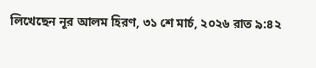লিখেছেন নূর আলম হিরণ, ৩১ শে মার্চ, ২০২৬ রাত ৯:৪২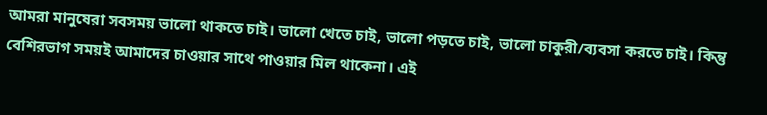আমরা মানুষেরা সবসময় ভালো থাকতে চাই। ভালো খেতে চাই, ভালো পড়তে চাই, ভালো চাকুরী/ব্যবসা করতে চাই। কিন্তু বেশিরভাগ সময়ই আমাদের চাওয়ার সাথে পাওয়ার মিল থাকেনা। এই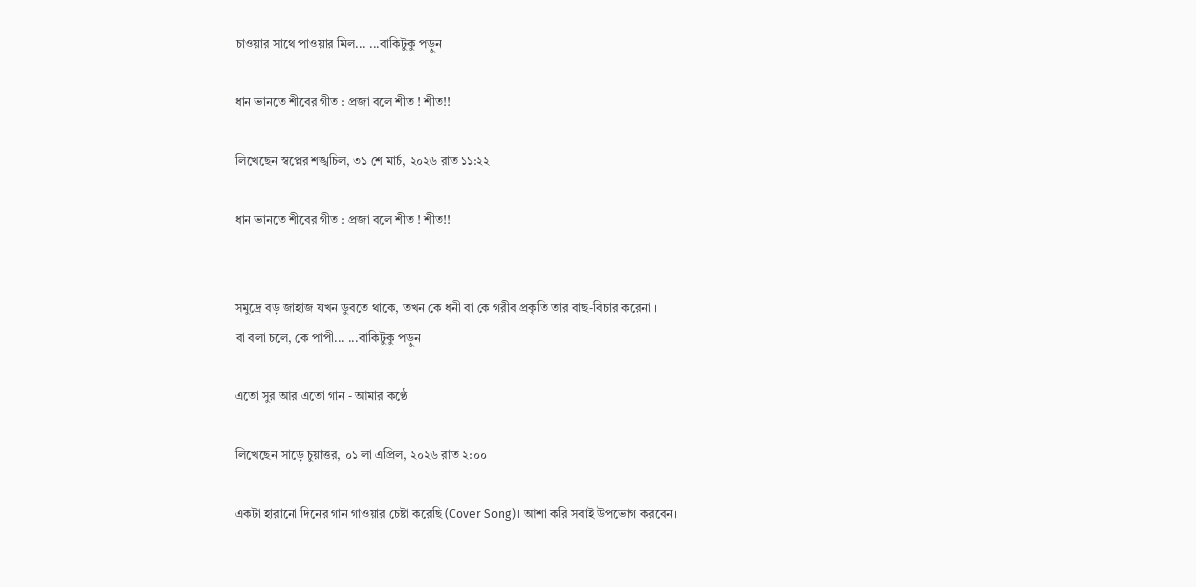চাওয়ার সাথে পাওয়ার মিল... ...বাকিটুকু পড়ুন

ধান ভানতে শীবের গীত : প্রজা বলে শীত ! শীত!!

লিখেছেন স্বপ্নের শঙ্খচিল, ৩১ শে মার্চ, ২০২৬ রাত ১১:২২

ধান ভানতে শীবের গীত : প্রজা বলে শীত ! শীত!!


সমুদ্রে বড় জাহাজ যখন ডুবতে থাকে, তখন কে ধনী বা কে গরীব প্রকৃতি তার বাছ-বিচার করেনা ।
বা বলা চলে, কে পাপী... ...বাকিটুকু পড়ুন

এতো সুর আর এতো গান - আমার কণ্ঠে

লিখেছেন সাড়ে চুয়াত্তর, ০১ লা এপ্রিল, ২০২৬ রাত ২:০০

একটা হারানো দিনের গান গাওয়ার চেষ্টা করেছি (Cover Song)। আশা করি সবাই উপভোগ করবেন।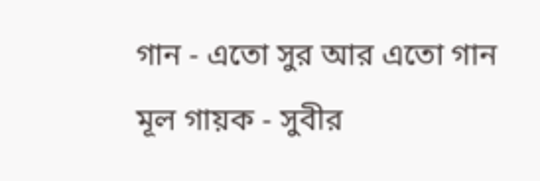গান - এতো সুর আর এতো গান
মূল গায়ক - সুবীর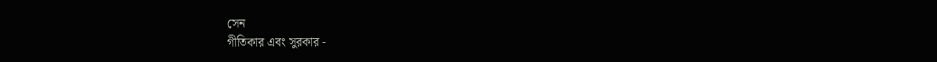সেন
গীতিকার এবং সুরকার -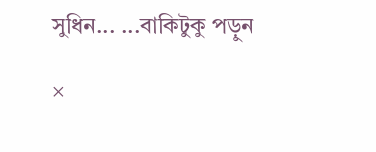সুধিন... ...বাকিটুকু পড়ুন

×